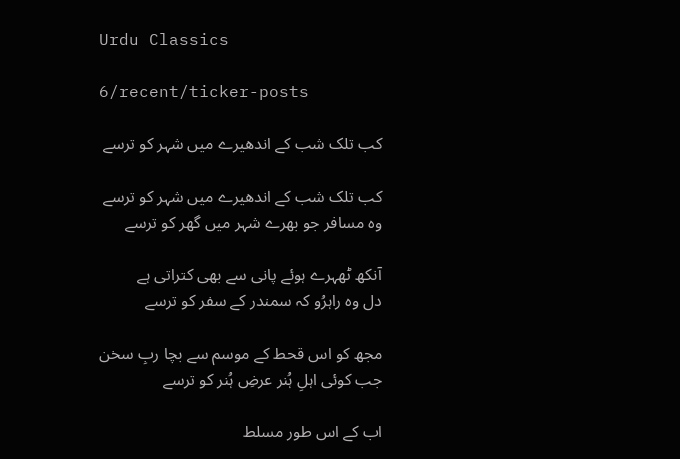Urdu Classics

6/recent/ticker-posts

کب تلک شب کے اندھیرے میں شہر کو ترسے

کب تلک شب کے اندھیرے میں شہر کو ترسے
وہ مسافر جو بھرے شہر میں گھر کو ترسے

آنکھ ٹھہرے ہوئے پانی سے بھی کتراتی ہے
دل وہ راہرُو کہ سمندر کے سفر کو ترسے

مجھ کو اس قحط کے موسم سے بچا ربِ سخن
جب کوئی اہلِ ہُنر عرضِ ہُنر کو ترسے

اب کے اس طور مسلط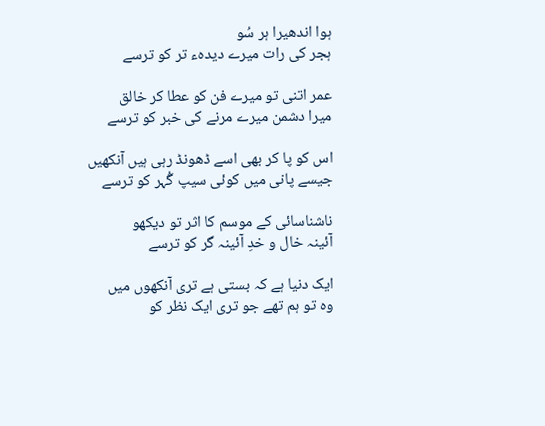ہوا اندھیرا ہر سُو
ہجر کی رات میرے دیدہء تر کو ترسے

عمر اتنی تو میرے فن کو عطا کر خالق
میرا دشمن میرے مرنے کی خبر کو ترسے

اس کو پا کر بھی اسے ڈھونڈ رہی ہیں آنکھیں
جیسے پانی میں کوئی سیپ گُہر کو ترسے

ناشناسائی کے موسم کا اثر تو دیکھو
آئینہ خال و خدِ آئینہ گر کو ترسے

ایک دنیا ہے کہ بستی ہے تری آنکھوں میں
وہ تو ہم تھے جو تری ایک نظر کو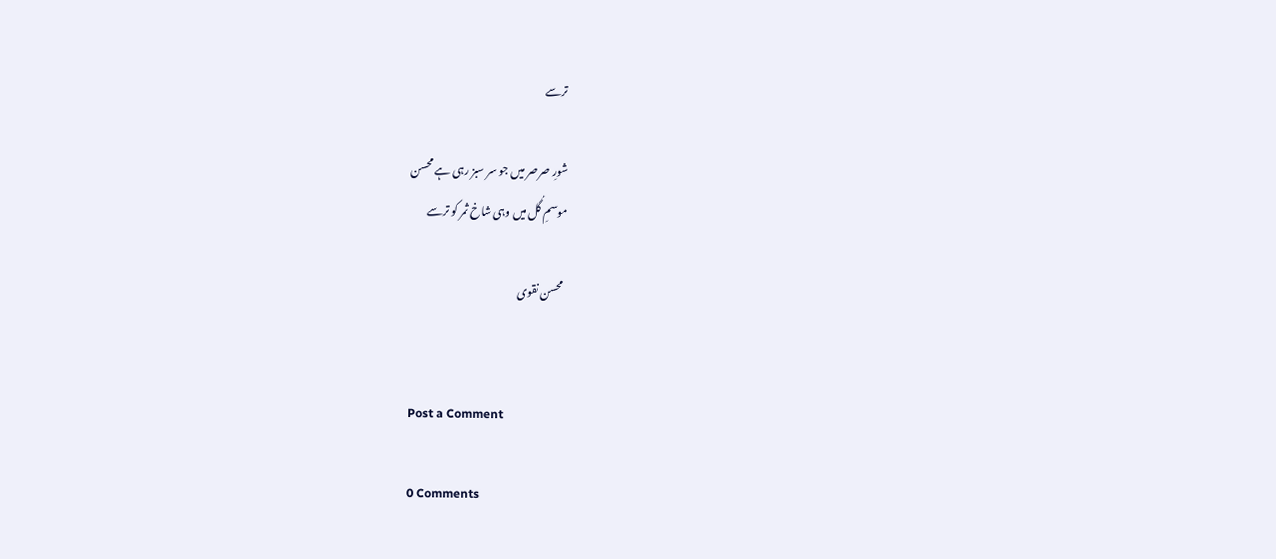ترسے

شورِ صرصر میں جو سر سبز رہی ہے محسن
موسمِ گُل میں وہی شاخ ثمر کو ترسے

 محسن نقوی


Post a Comment

0 Comments